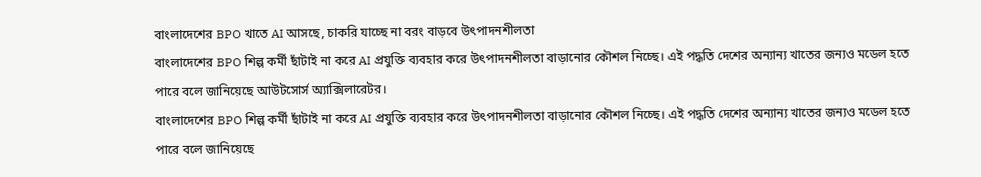বাংলাদেশের BPO খাতে AI আসছে, চাকরি যাচ্ছে না বরং বাড়বে উৎপাদনশীলতা
বাংলাদেশের BPO শিল্প কর্মী ছাঁটাই না করে AI প্রযুক্তি ব্যবহার করে উৎপাদনশীলতা বাড়ানোর কৌশল নিচ্ছে। এই পদ্ধতি দেশের অন্যান্য খাতের জন্যও মডেল হতে পারে বলে জানিয়েছে আউটসোর্স অ্যাক্সিলারেটর।
বাংলাদেশের BPO শিল্প কর্মী ছাঁটাই না করে AI প্রযুক্তি ব্যবহার করে উৎপাদনশীলতা বাড়ানোর কৌশল নিচ্ছে। এই পদ্ধতি দেশের অন্যান্য খাতের জন্যও মডেল হতে পারে বলে জানিয়েছে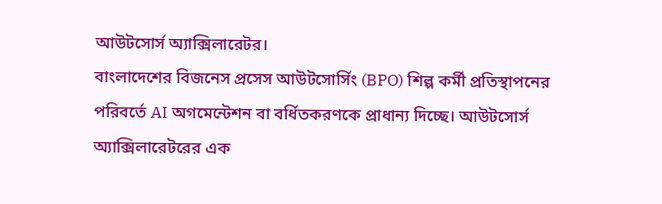আউটসোর্স অ্যাক্সিলারেটর।
বাংলাদেশের বিজনেস প্রসেস আউটসোর্সিং (BPO) শিল্প কর্মী প্রতিস্থাপনের পরিবর্তে AI অগমেন্টেশন বা বর্ধিতকরণকে প্রাধান্য দিচ্ছে। আউটসোর্স অ্যাক্সিলারেটরের এক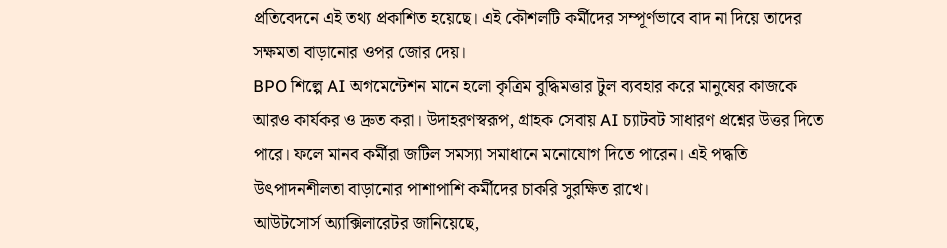প্রতিবেদনে এই তথ্য প্রকাশিত হয়েছে। এই কৌশলটি কর্মীদের সম্পূর্ণভাবে বাদ না দিয়ে তাদের সক্ষমতা বাড়ানোর ওপর জোর দেয়।
BPO শিল্পে AI অগমেন্টেশন মানে হলো কৃত্রিম বুদ্ধিমত্তার টুল ব্যবহার করে মানুষের কাজকে আরও কার্যকর ও দ্রুত করা। উদাহরণস্বরূপ, গ্রাহক সেবায় AI চ্যাটবট সাধারণ প্রশ্নের উত্তর দিতে পারে। ফলে মানব কর্মীরা জটিল সমস্যা সমাধানে মনোযোগ দিতে পারেন। এই পদ্ধতি উৎপাদনশীলতা বাড়ানোর পাশাপাশি কর্মীদের চাকরি সুরক্ষিত রাখে।
আউটসোর্স অ্যাক্সিলারেটর জানিয়েছে,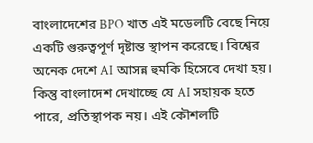বাংলাদেশের BPO খাত এই মডেলটি বেছে নিয়ে একটি গুরুত্বপূর্ণ দৃষ্টান্ত স্থাপন করেছে। বিশ্বের অনেক দেশে AI আসন্ন হুমকি হিসেবে দেখা হয়। কিন্তু বাংলাদেশ দেখাচ্ছে যে AI সহায়ক হতে পারে, প্রতিস্থাপক নয়। এই কৌশলটি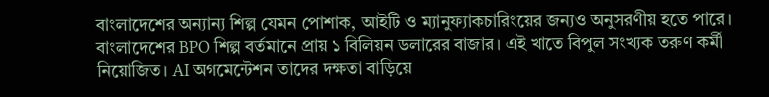বাংলাদেশের অন্যান্য শিল্প যেমন পোশাক, আইটি ও ম্যানুফ্যাকচারিংয়ের জন্যও অনুসরণীয় হতে পারে।
বাংলাদেশের BPO শিল্প বর্তমানে প্রায় ১ বিলিয়ন ডলারের বাজার। এই খাতে বিপুল সংখ্যক তরুণ কর্মী নিয়োজিত। AI অগমেন্টেশন তাদের দক্ষতা বাড়িয়ে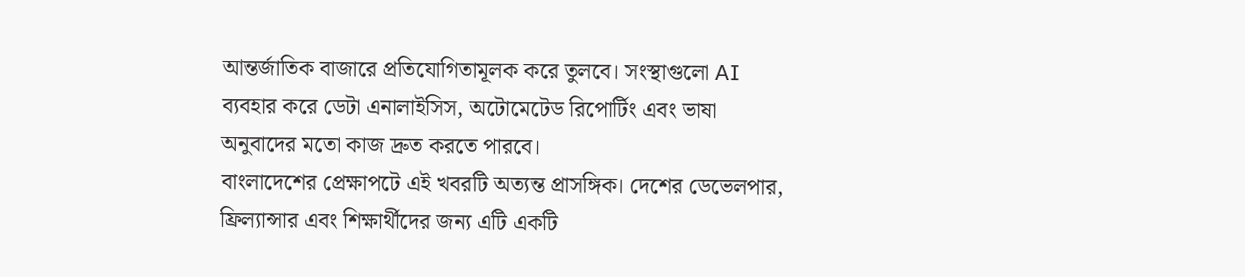আন্তর্জাতিক বাজারে প্রতিযোগিতামূলক করে তুলবে। সংস্থাগুলো AI ব্যবহার করে ডেটা এনালাইসিস, অটোমেটেড রিপোর্টিং এবং ভাষা অনুবাদের মতো কাজ দ্রুত করতে পারবে।
বাংলাদেশের প্রেক্ষাপটে এই খবরটি অত্যন্ত প্রাসঙ্গিক। দেশের ডেভেলপার, ফ্রিল্যান্সার এবং শিক্ষার্থীদের জন্য এটি একটি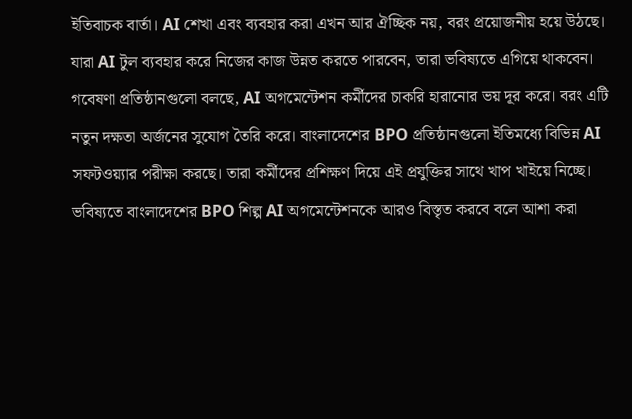ইতিবাচক বার্তা। AI শেখা এবং ব্যবহার করা এখন আর ঐচ্ছিক নয়, বরং প্রয়োজনীয় হয়ে উঠছে। যারা AI টুল ব্যবহার করে নিজের কাজ উন্নত করতে পারবেন, তারা ভবিষ্যতে এগিয়ে থাকবেন।
গবেষণা প্রতিষ্ঠানগুলো বলছে, AI অগমেন্টেশন কর্মীদের চাকরি হারানোর ভয় দূর করে। বরং এটি নতুন দক্ষতা অর্জনের সুযোগ তৈরি করে। বাংলাদেশের BPO প্রতিষ্ঠানগুলো ইতিমধ্যে বিভিন্ন AI সফটওয়্যার পরীক্ষা করছে। তারা কর্মীদের প্রশিক্ষণ দিয়ে এই প্রযুক্তির সাথে খাপ খাইয়ে নিচ্ছে।
ভবিষ্যতে বাংলাদেশের BPO শিল্প AI অগমেন্টেশনকে আরও বিস্তৃত করবে বলে আশা করা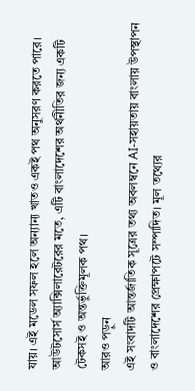যায়। এই মডেল সফল হলে অন্যান্য খাতও একই পথ অনুসরণ করতে পারে। আউটসোর্স অ্যাক্সিলারেটরের মতে, এটি বাংলাদেশের অর্থনীতির জন্য একটি টেকসই ও অন্তর্ভুক্তিমূলক পথ।
আরও পড়ুন
এই সংবাদটি আন্তর্জাতিক সূত্রের তথ্য অবলম্বনে AI-সহায়তায় বাংলায় উপস্থাপন ও বাংলাদেশের প্রেক্ষাপটে সম্পাদিত। মূল তথ্যের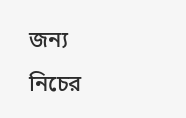জন্য নিচের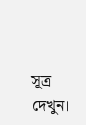সূত্র দেখুন।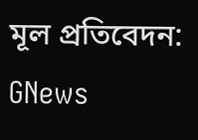মূল প্রতিবেদন: GNews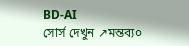BD-AI
সোর্স দেখুন ↗মন্তব্য০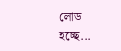লোড হচ্ছে...